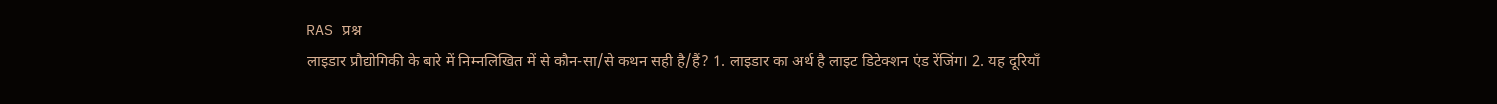RAS प्रश्न
लाइडार प्रौद्योगिकी के बारे में निम्नलिखित में से कौन-सा/से कथन सही है/हैं? 1. लाइडार का अर्थ है लाइट डिटेक्शन एंड रेंजिंग। 2. यह दूरियाँ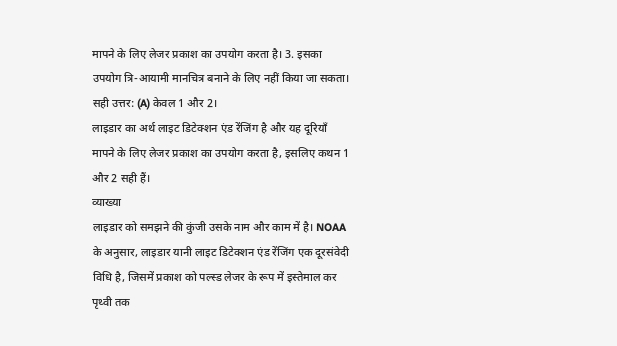मापने के लिए लेजर प्रकाश का उपयोग करता है। 3. इसका उपयोग त्रि-आयामी मानचित्र बनाने के लिए नहीं किया जा सकता।
सही उत्तर: (A) केवल 1 और 2।
लाइडार का अर्थ लाइट डिटेक्शन एंड रेंजिंग है और यह दूरियाँ मापने के लिए लेजर प्रकाश का उपयोग करता है, इसलिए कथन 1 और 2 सही हैं।
व्याख्या
लाइडार को समझने की कुंजी उसके नाम और काम में है। NOAA के अनुसार, लाइडार यानी लाइट डिटेक्शन एंड रेंजिंग एक दूरसंवेदी विधि है, जिसमें प्रकाश को पल्स्ड लेजर के रूप में इस्तेमाल कर पृथ्वी तक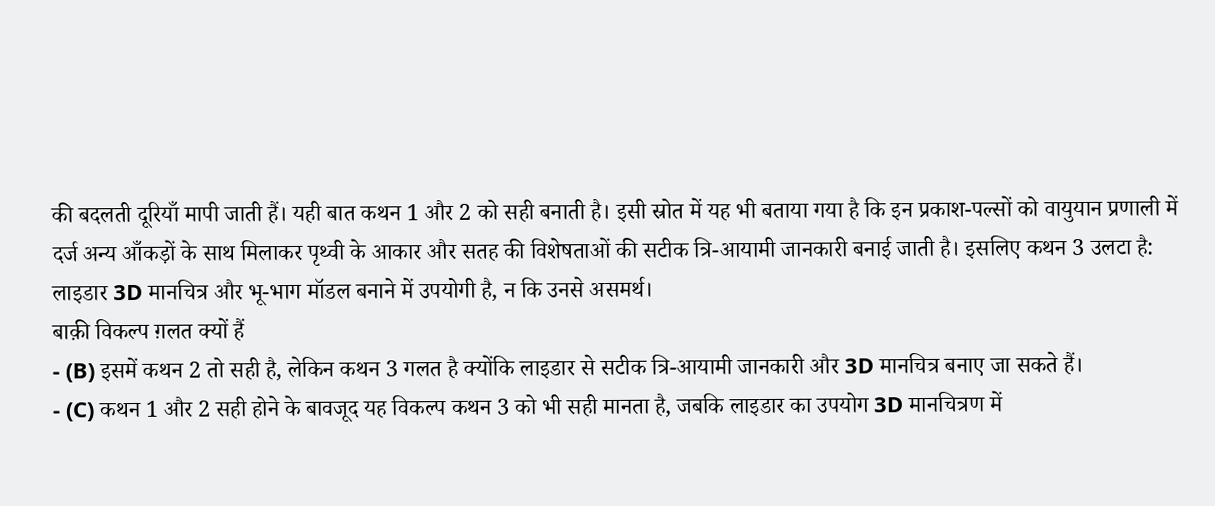की बदलती दूरियाँ मापी जाती हैं। यही बात कथन 1 और 2 को सही बनाती है। इसी स्रोत में यह भी बताया गया है कि इन प्रकाश-पल्सों को वायुयान प्रणाली में दर्ज अन्य आँकड़ों के साथ मिलाकर पृथ्वी के आकार और सतह की विशेषताओं की सटीक त्रि-आयामी जानकारी बनाई जाती है। इसलिए कथन 3 उलटा है: लाइडार 3D मानचित्र और भू-भाग मॉडल बनाने में उपयोगी है, न कि उनसे असमर्थ।
बाक़ी विकल्प ग़लत क्यों हैं
- (B) इसमें कथन 2 तो सही है, लेकिन कथन 3 गलत है क्योंकि लाइडार से सटीक त्रि-आयामी जानकारी और 3D मानचित्र बनाए जा सकते हैं।
- (C) कथन 1 और 2 सही होने के बावजूद यह विकल्प कथन 3 को भी सही मानता है, जबकि लाइडार का उपयोग 3D मानचित्रण में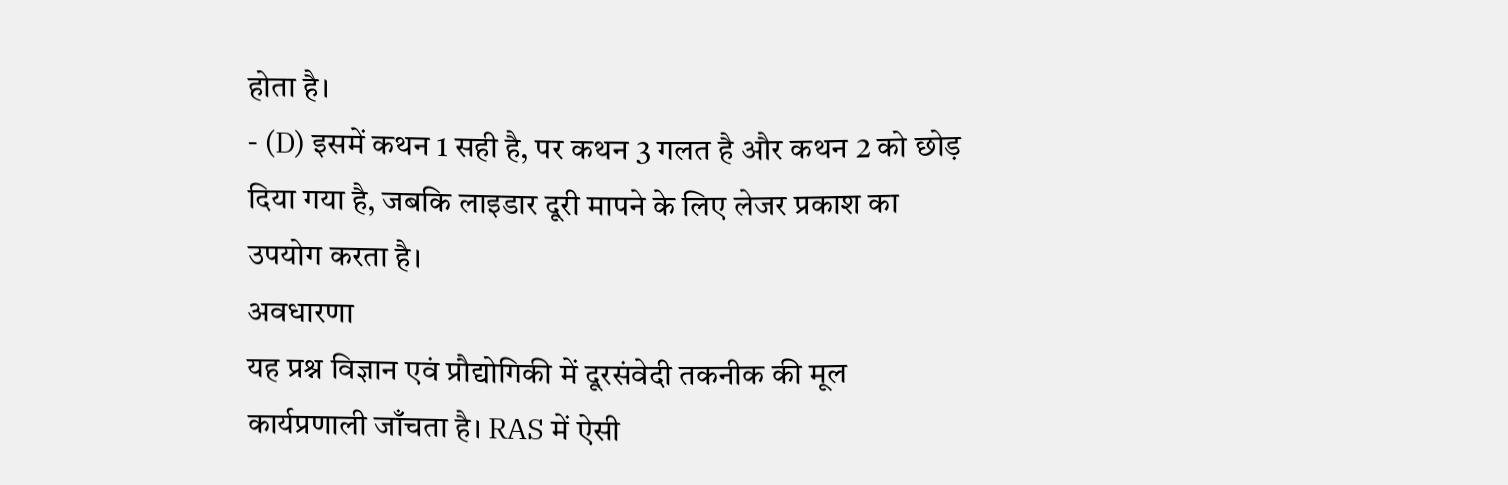होता है।
- (D) इसमें कथन 1 सही है, पर कथन 3 गलत है और कथन 2 को छोड़ दिया गया है, जबकि लाइडार दूरी मापने के लिए लेजर प्रकाश का उपयोग करता है।
अवधारणा
यह प्रश्न विज्ञान एवं प्रौद्योगिकी में दूरसंवेदी तकनीक की मूल कार्यप्रणाली जाँचता है। RAS में ऐसी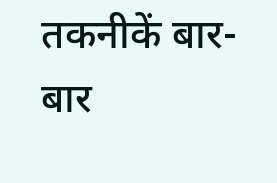तकनीकें बार-बार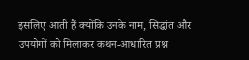इसलिए आती हैं क्योंकि उनके नाम, सिद्धांत और उपयोगों को मिलाकर कथन-आधारित प्रश्न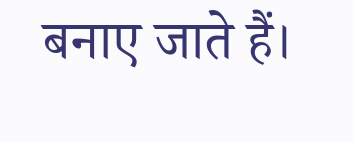बनाए जाते हैं।